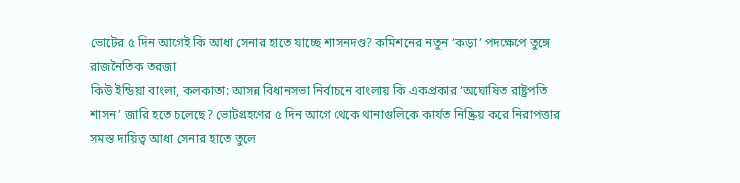ভোটের ৫ দিন আগেই কি আধা সেনার হাতে যাচ্ছে শাসনদণ্ড? কমিশনের নতুন ‘কড়া’ পদক্ষেপে তুঙ্গে রাজনৈতিক তরজা
কিউ ইন্ডিয়া বাংলা, কলকাতা: আসন্ন বিধানসভা নির্বাচনে বাংলায় কি একপ্রকার ‘অঘোষিত রাষ্ট্রপতি শাসন’ জারি হতে চলেছে? ভোটগ্রহণের ৫ দিন আগে থেকে থানাগুলিকে কার্যত নিষ্ক্রিয় করে নিরাপত্তার সমস্ত দায়িত্ব আধা সেনার হাতে তুলে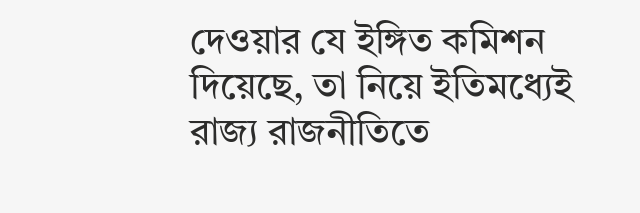দেওয়ার যে ইঙ্গিত কমিশন দিয়েছে, তা নিয়ে ইতিমধ্যেই রাজ্য রাজনীতিতে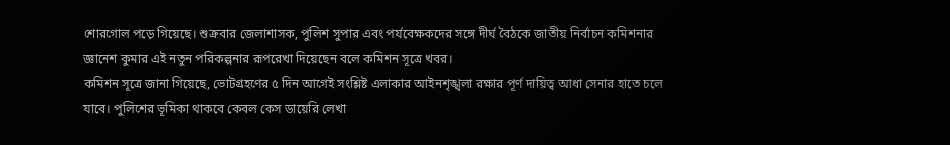শোরগোল পড়ে গিয়েছে। শুক্রবার জেলাশাসক, পুলিশ সুপার এবং পর্যবেক্ষকদের সঙ্গে দীর্ঘ বৈঠকে জাতীয় নির্বাচন কমিশনার জ্ঞানেশ কুমার এই নতুন পরিকল্পনার রূপরেখা দিয়েছেন বলে কমিশন সূত্রে খবর।
কমিশন সূত্রে জানা গিয়েছে, ভোটগ্রহণের ৫ দিন আগেই সংশ্লিষ্ট এলাকার আইনশৃঙ্খলা রক্ষার পূর্ণ দায়িত্ব আধা সেনার হাতে চলে যাবে। পুলিশের ভূমিকা থাকবে কেবল কেস ডায়েরি লেখা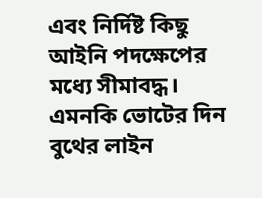এবং নির্দিষ্ট কিছু আইনি পদক্ষেপের মধ্যে সীমাবদ্ধ। এমনকি ভোটের দিন বুথের লাইন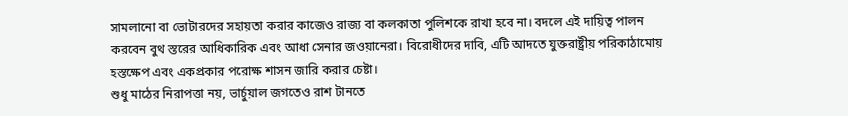সামলানো বা ভোটারদের সহায়তা করার কাজেও রাজ্য বা কলকাতা পুলিশকে রাখা হবে না। বদলে এই দায়িত্ব পালন করবেন বুথ স্তরের আধিকারিক এবং আধা সেনার জওয়ানেরা। বিরোধীদের দাবি, এটি আদতে যুক্তরাষ্ট্রীয় পরিকাঠামোয় হস্তক্ষেপ এবং একপ্রকার পরোক্ষ শাসন জারি করার চেষ্টা।
শুধু মাঠের নিরাপত্তা নয়, ভার্চুয়াল জগতেও রাশ টানতে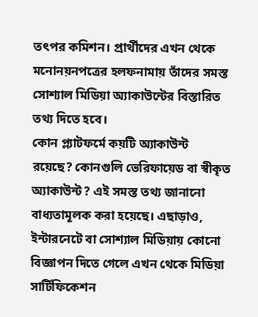তৎপর কমিশন। প্রার্থীদের এখন থেকে মনোনয়নপত্রের হলফনামায় তাঁদের সমস্ত সোশ্যাল মিডিয়া অ্যাকাউন্টের বিস্তারিত তথ্য দিতে হবে।
কোন প্ল্যাটফর্মে কয়টি অ্যাকাউন্ট রয়েছে? কোনগুলি ভেরিফায়েড বা স্বীকৃত অ্যাকাউন্ট? এই সমস্ত তথ্য জানানো বাধ্যতামূলক করা হয়েছে। এছাড়াও, ইন্টারনেটে বা সোশ্যাল মিডিয়ায় কোনো বিজ্ঞাপন দিতে গেলে এখন থেকে মিডিয়া সার্টিফিকেশন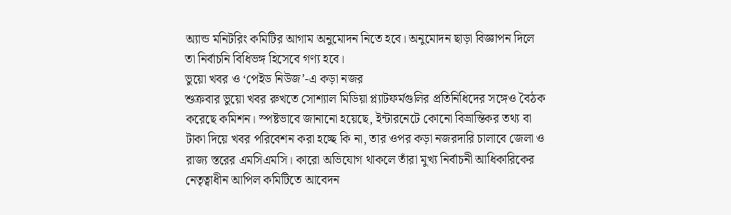অ্যান্ড মনিটরিং কমিটির আগাম অনুমোদন নিতে হবে। অনুমোদন ছাড়া বিজ্ঞাপন দিলে তা নির্বাচনি বিধিভঙ্গ হিসেবে গণ্য হবে।
ভুয়ো খবর ও ‘পেইড নিউজ’-এ কড়া নজর
শুক্রবার ভুয়ো খবর রুখতে সোশ্যাল মিডিয়া প্ল্যাটফর্মগুলির প্রতিনিধিদের সঙ্গেও বৈঠক করেছে কমিশন। স্পষ্টভাবে জানানো হয়েছে, ইন্টারনেটে কোনো বিভ্রান্তিকর তথ্য বা টাকা দিয়ে খবর পরিবেশন করা হচ্ছে কি না, তার ওপর কড়া নজরদারি চালাবে জেলা ও রাজ্য স্তরের এমসিএমসি। কারো অভিযোগ থাকলে তাঁরা মুখ্য নির্বাচনী আধিকারিকের নেতৃত্বাধীন আপিল কমিটিতে আবেদন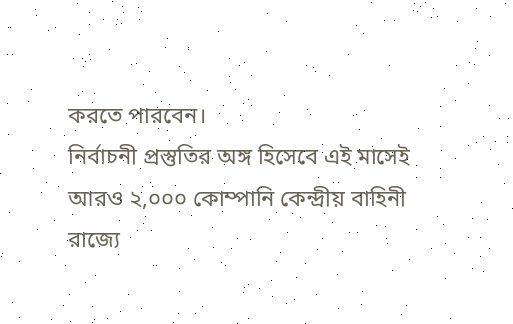করতে পারবেন।
নির্বাচনী প্রস্তুতির অঙ্গ হিসেবে এই মাসেই আরও ২,০০০ কোম্পানি কেন্দ্রীয় বাহিনী রাজ্যে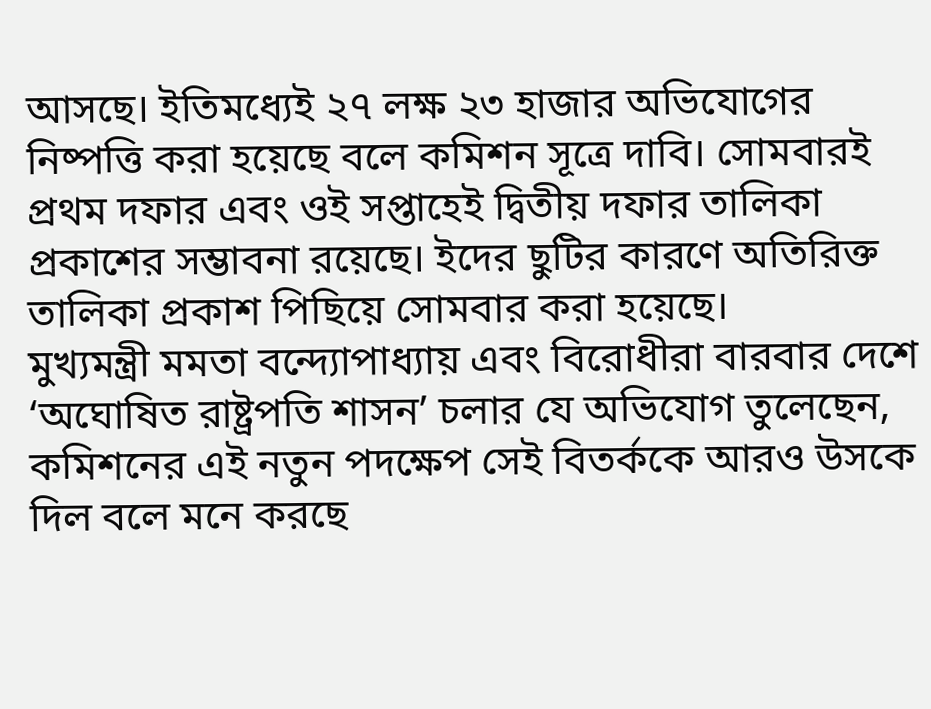আসছে। ইতিমধ্যেই ২৭ লক্ষ ২৩ হাজার অভিযোগের নিষ্পত্তি করা হয়েছে বলে কমিশন সূত্রে দাবি। সোমবারই প্রথম দফার এবং ওই সপ্তাহেই দ্বিতীয় দফার তালিকা প্রকাশের সম্ভাবনা রয়েছে। ইদের ছুটির কারণে অতিরিক্ত তালিকা প্রকাশ পিছিয়ে সোমবার করা হয়েছে।
মুখ্যমন্ত্রী মমতা বন্দ্যোপাধ্যায় এবং বিরোধীরা বারবার দেশে ‘অঘোষিত রাষ্ট্রপতি শাসন’ চলার যে অভিযোগ তুলেছেন, কমিশনের এই নতুন পদক্ষেপ সেই বিতর্ককে আরও উসকে দিল বলে মনে করছে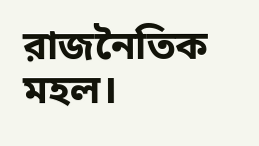রাজনৈতিক মহল।